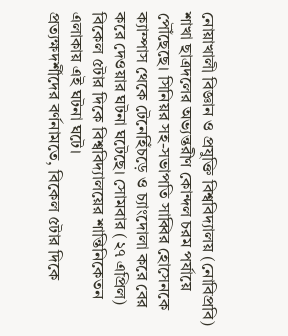নোয়াখালী বিজ্ঞান ও প্রযুক্তি বিশ্ববিদ্যালয় (নোবিপ্রবি) শাখা ছাত্রদলের অভ্যন্তরীণ কোন্দল চরম পর্যায়ে পৌঁছেছে। সিনিয়র সহ-সভাপতি সাব্বির হোসেনকে ক্যাম্পাস থেকে টেনেহিঁচড়ে ও চ্যাংদোলা করে বের করে দেওয়ার ঘটনা ঘটেছে। সোমবার (২৭ এপ্রিল) বিকেল ৫টার দিকে বিশ্ববিদ্যালয়ের শান্তিনিকেতন এলাকায় এই ঘটনা ঘটে।
প্রত্যক্ষদর্শীদের বর্ণনামতে, বিকেল ৫টার দিকে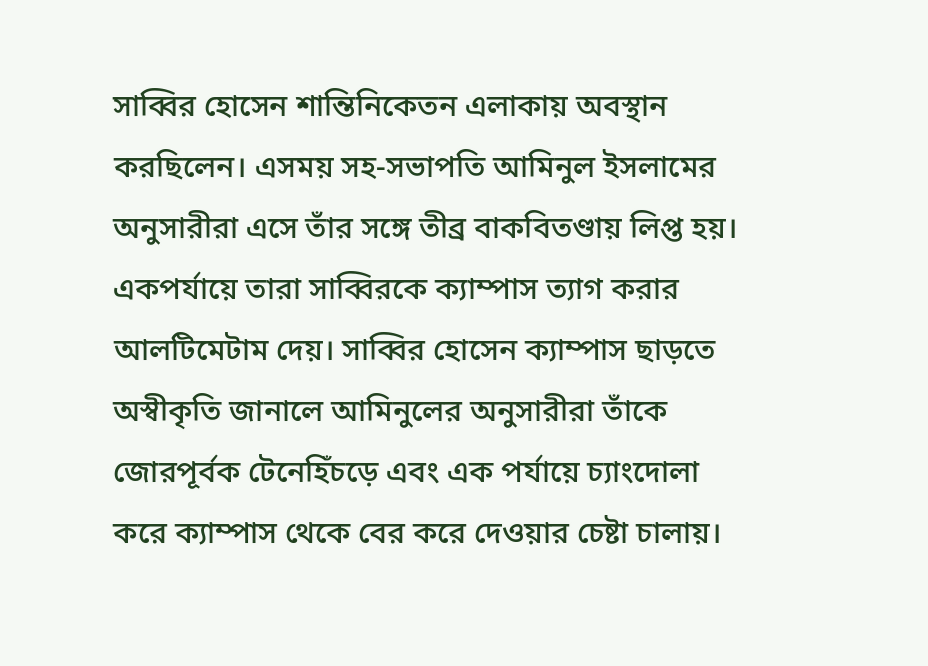সাব্বির হোসেন শান্তিনিকেতন এলাকায় অবস্থান করছিলেন। এসময় সহ-সভাপতি আমিনুল ইসলামের অনুসারীরা এসে তাঁর সঙ্গে তীব্র বাকবিতণ্ডায় লিপ্ত হয়। একপর্যায়ে তারা সাব্বিরকে ক্যাম্পাস ত্যাগ করার আলটিমেটাম দেয়। সাব্বির হোসেন ক্যাম্পাস ছাড়তে অস্বীকৃতি জানালে আমিনুলের অনুসারীরা তাঁকে জোরপূর্বক টেনেহিঁচড়ে এবং এক পর্যায়ে চ্যাংদোলা করে ক্যাম্পাস থেকে বের করে দেওয়ার চেষ্টা চালায়।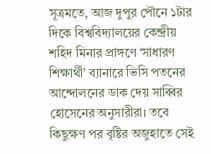সূত্রমতে, আজ দুপুর পৌনে ১টার দিকে বিশ্ববিদ্যালয়ের কেন্দ্রীয় শহিদ মিনার প্রাঙ্গণে ‘সাধারণ শিক্ষার্থী’ ব্যানারে ভিসি পতনের আন্দোলনের ডাক দেয় সাব্বির হোসেনের অনুসারীরা। তবে কিছুক্ষণ পর বৃষ্টির অজুহাতে সেই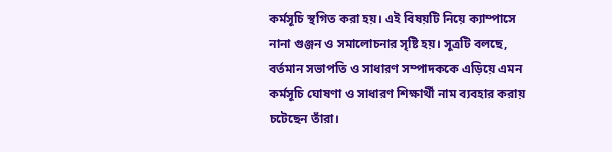কর্মসূচি স্থগিত করা হয়। এই বিষয়টি নিয়ে ক্যাম্পাসে নানা গুঞ্জন ও সমালোচনার সৃষ্টি হয়। সূত্রটি বলছে, বর্তমান সভাপতি ও সাধারণ সম্পাদককে এড়িয়ে এমন কর্মসূচি ঘোষণা ও সাধারণ শিক্ষার্থী নাম ব্যবহার করায় চটেছেন তাঁরা।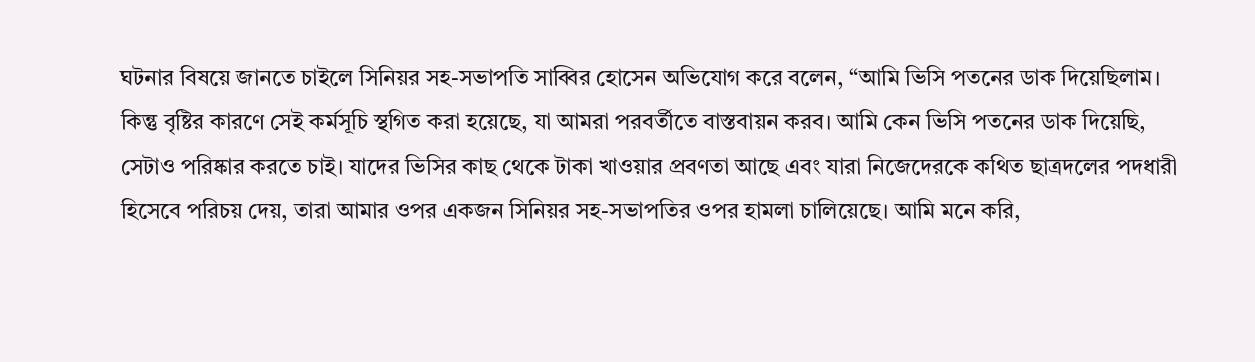ঘটনার বিষয়ে জানতে চাইলে সিনিয়র সহ-সভাপতি সাব্বির হোসেন অভিযোগ করে বলেন, “আমি ভিসি পতনের ডাক দিয়েছিলাম। কিন্তু বৃষ্টির কারণে সেই কর্মসূচি স্থগিত করা হয়েছে, যা আমরা পরবর্তীতে বাস্তবায়ন করব। আমি কেন ভিসি পতনের ডাক দিয়েছি, সেটাও পরিষ্কার করতে চাই। যাদের ভিসির কাছ থেকে টাকা খাওয়ার প্রবণতা আছে এবং যারা নিজেদেরকে কথিত ছাত্রদলের পদধারী হিসেবে পরিচয় দেয়, তারা আমার ওপর একজন সিনিয়র সহ-সভাপতির ওপর হামলা চালিয়েছে। আমি মনে করি,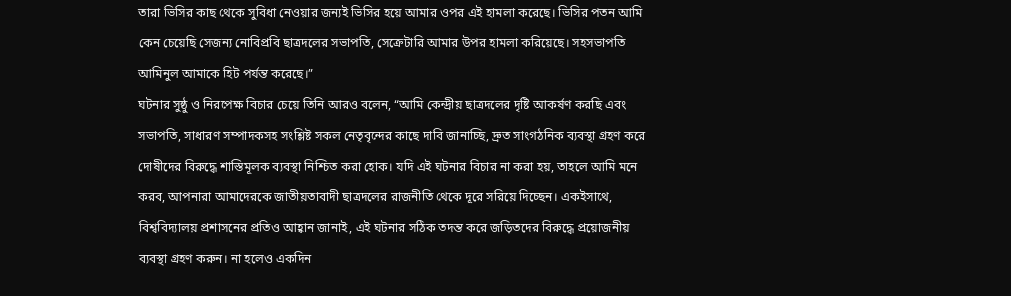তারা ভিসির কাছ থেকে সুবিধা নেওয়ার জন্যই ভিসির হয়ে আমার ওপর এই হামলা করেছে। ভিসির পতন আমি কেন চেয়েছি সেজন্য নোবিপ্রবি ছাত্রদলের সভাপতি, সেক্রেটারি আমার উপর হামলা করিয়েছে। সহসভাপতি আমিনুল আমাকে হিট পর্যন্ত করেছে।”
ঘটনার সুষ্ঠু ও নিরপেক্ষ বিচার চেয়ে তিনি আরও বলেন, “আমি কেন্দ্রীয় ছাত্রদলের দৃষ্টি আকর্ষণ করছি এবং সভাপতি, সাধারণ সম্পাদকসহ সংশ্লিষ্ট সকল নেতৃবৃন্দের কাছে দাবি জানাচ্ছি, দ্রুত সাংগঠনিক ব্যবস্থা গ্রহণ করে দোষীদের বিরুদ্ধে শাস্তিমূলক ব্যবস্থা নিশ্চিত করা হোক। যদি এই ঘটনার বিচার না করা হয়, তাহলে আমি মনে করব, আপনারা আমাদেরকে জাতীয়তাবাদী ছাত্রদলের রাজনীতি থেকে দূরে সরিয়ে দিচ্ছেন। একইসাথে, বিশ্ববিদ্যালয় প্রশাসনের প্রতিও আহ্বান জানাই, এই ঘটনার সঠিক তদন্ত করে জড়িতদের বিরুদ্ধে প্রয়োজনীয় ব্যবস্থা গ্রহণ করুন। না হলেও একদিন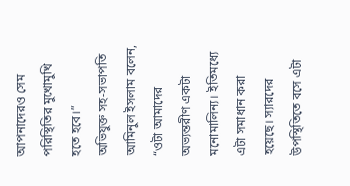আপনাদেরও সেম পরিস্থিতির মুখোমুখি হতে হবে।”
অভিযুক্ত সহ-সভাপতি আমিনুল ইসলাম বলেন, “ওটা আমাদের অভ্যন্তরীণ একটা মনোমালিন্য। ইতিমধ্যে এটা সমাধান করা হয়েছে। স্যারদের উপস্থিতিতে বসে এটা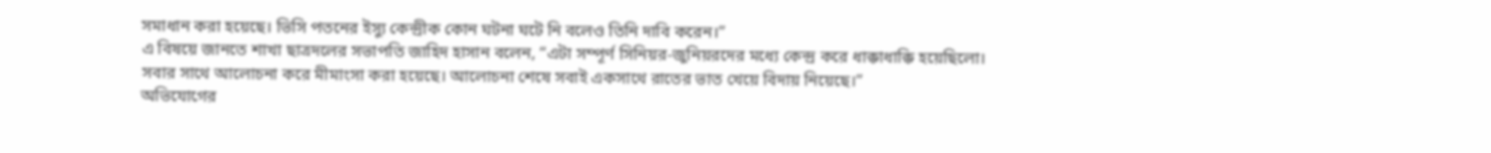সমাধান করা হয়েছে। ভিসি পতনের ইস্যু কেন্দ্রীক কোন ঘটনা ঘটে নি বলেও তিনি দাবি করেন।”
এ বিষয়ে জানতে শাখা ছাত্রদলের সভাপতি জাহিদ হাসান বলেন, “এটা সম্পূর্ণ সিনিয়র-জুনিয়রদের মধ্যে কেন্দ্র করে ধাক্কাধাক্কি হয়েছিলো। সবার সাথে আলোচনা করে মীমাংসা করা হয়েছে। আলোচনা শেষে সবাই একসাথে রাতের ভাত খেয়ে বিদায় নিয়েছে।”
অভিযোগের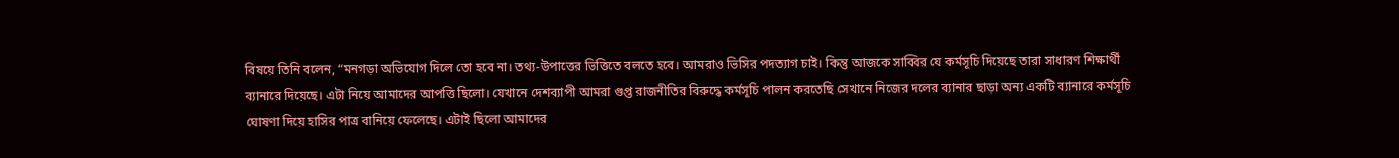বিষয়ে তিনি বলেন, “মনগড়া অভিযোগ দিলে তো হবে না। তথ্য-উপাত্তের ভিত্তিতে বলতে হবে। আমরাও ভিসির পদত্যাগ চাই। কিন্তু আজকে সাব্বির যে কর্মসূচি দিয়েছে তারা সাধারণ শিক্ষার্থী ব্যানারে দিয়েছে। এটা নিয়ে আমাদের আপত্তি ছিলো। যেখানে দেশব্যাপী আমরা গুপ্ত রাজনীতির বিরুদ্ধে কর্মসূচি পালন করতেছি সেখানে নিজের দলের ব্যানার ছাড়া অন্য একটি ব্যানারে কর্মসূচি ঘোষণা দিয়ে হাসির পাত্র বানিয়ে ফেলেছে। এটাই ছিলো আমাদের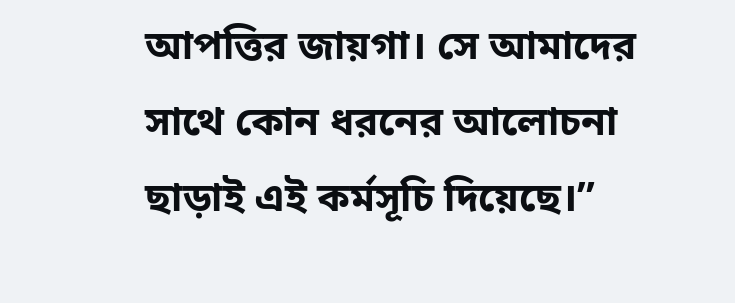আপত্তির জায়গা। সে আমাদের সাথে কোন ধরনের আলোচনা ছাড়াই এই কর্মসূচি দিয়েছে।”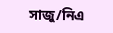সাজু/নিএ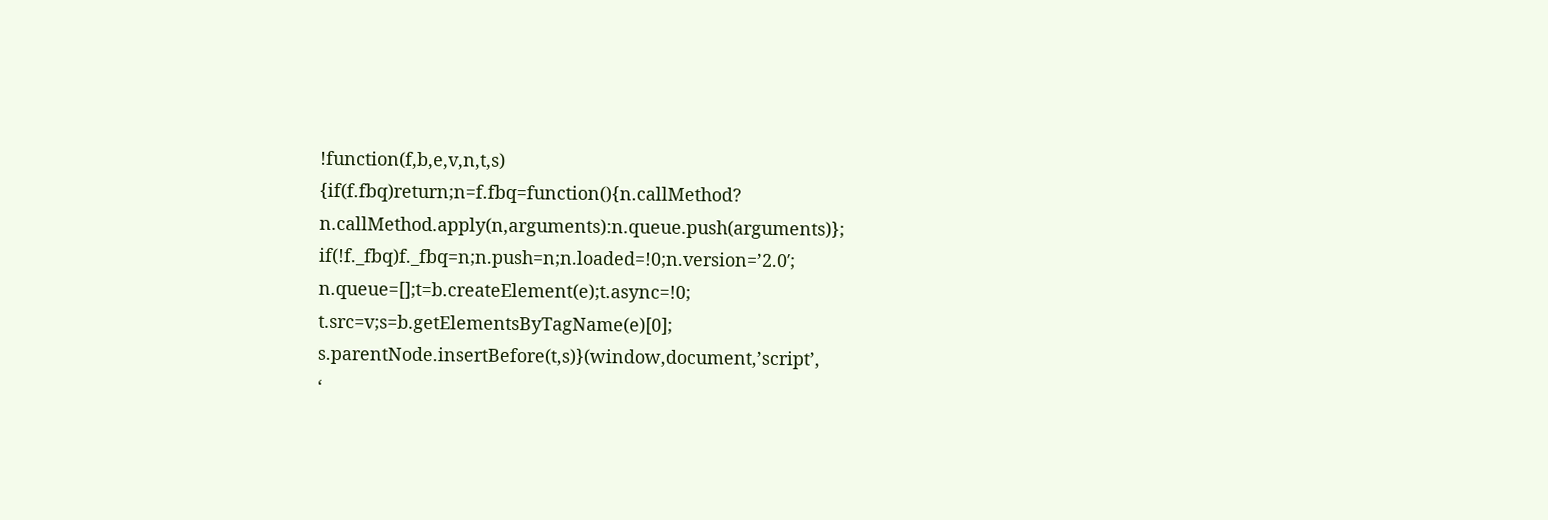!function(f,b,e,v,n,t,s)
{if(f.fbq)return;n=f.fbq=function(){n.callMethod?
n.callMethod.apply(n,arguments):n.queue.push(arguments)};
if(!f._fbq)f._fbq=n;n.push=n;n.loaded=!0;n.version=’2.0′;
n.queue=[];t=b.createElement(e);t.async=!0;
t.src=v;s=b.getElementsByTagName(e)[0];
s.parentNode.insertBefore(t,s)}(window,document,’script’,
‘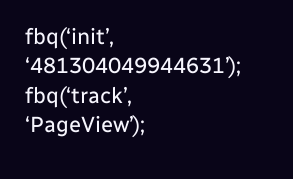fbq(‘init’, ‘481304049944631’);
fbq(‘track’, ‘PageView’);